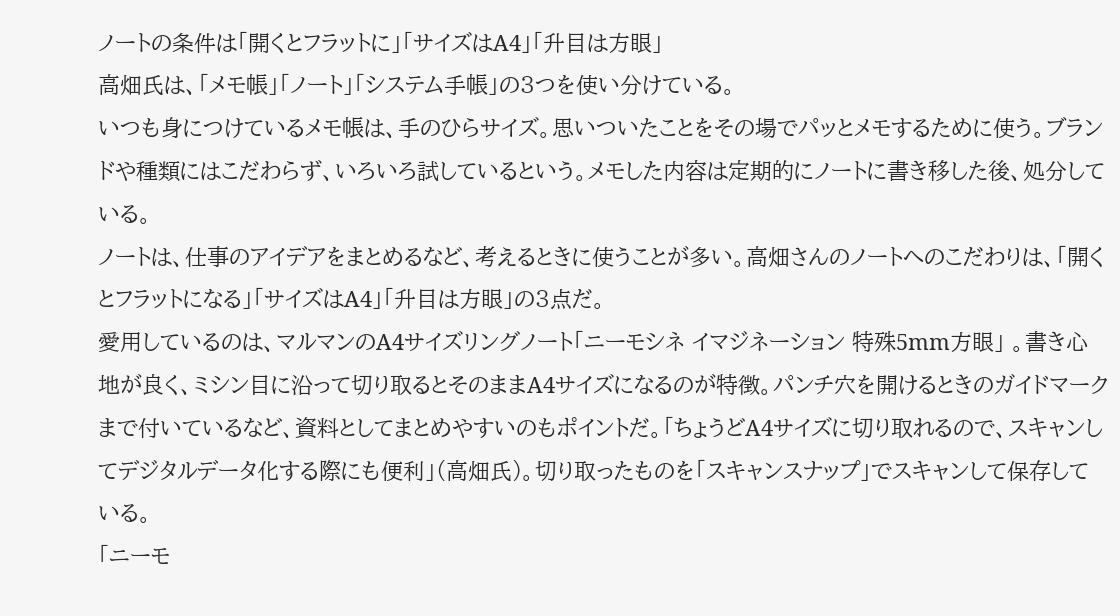ノートの条件は「開くとフラットに」「サイズはA4」「升目は方眼」
高畑氏は、「メモ帳」「ノート」「システム手帳」の3つを使い分けている。
いつも身につけているメモ帳は、手のひらサイズ。思いついたことをその場でパッとメモするために使う。ブランドや種類にはこだわらず、いろいろ試しているという。メモした内容は定期的にノートに書き移した後、処分している。
ノートは、仕事のアイデアをまとめるなど、考えるときに使うことが多い。高畑さんのノートへのこだわりは、「開くとフラットになる」「サイズはA4」「升目は方眼」の3点だ。
愛用しているのは、マルマンのA4サイズリングノート「ニーモシネ イマジネーション 特殊5mm方眼」 。書き心地が良く、ミシン目に沿って切り取るとそのままA4サイズになるのが特徴。パンチ穴を開けるときのガイドマークまで付いているなど、資料としてまとめやすいのもポイントだ。「ちょうどA4サイズに切り取れるので、スキャンしてデジタルデータ化する際にも便利」(高畑氏)。切り取ったものを「スキャンスナップ」でスキャンして保存している。
「ニーモ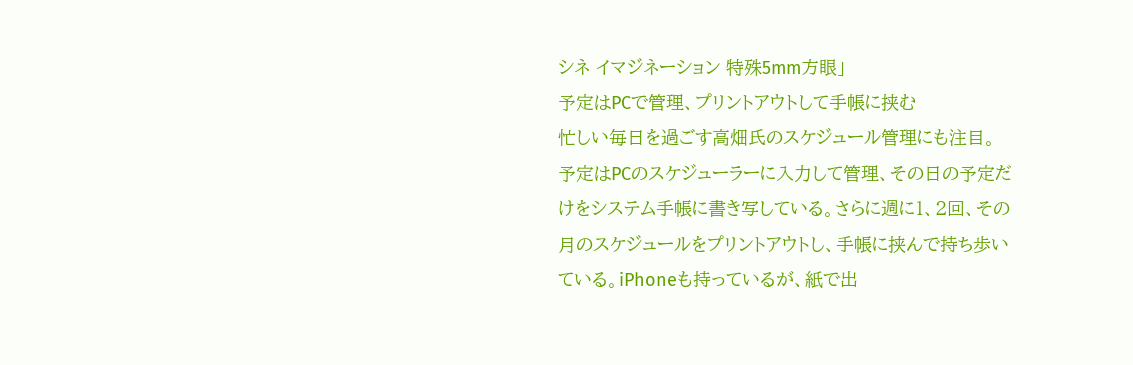シネ イマジネーション 特殊5mm方眼」
予定はPCで管理、プリントアウトして手帳に挟む
忙しい毎日を過ごす高畑氏のスケジュール管理にも注目。
予定はPCのスケジューラーに入力して管理、その日の予定だけをシステム手帳に書き写している。さらに週に1、2回、その月のスケジュールをプリントアウトし、手帳に挟んで持ち歩いている。iPhoneも持っているが、紙で出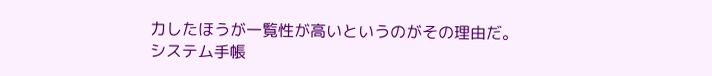力したほうが一覧性が高いというのがその理由だ。
システム手帳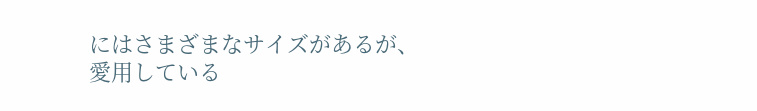にはさまざまなサイズがあるが、愛用している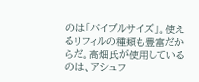のは「バイブルサイズ」。使えるリフィルの種類も豊富だからだ。高畑氏が使用しているのは、アシュフ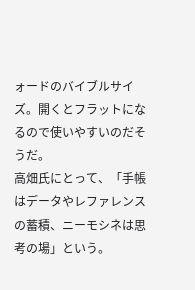ォードのバイブルサイズ。開くとフラットになるので使いやすいのだそうだ。
高畑氏にとって、「手帳はデータやレファレンスの蓄積、ニーモシネは思考の場」という。